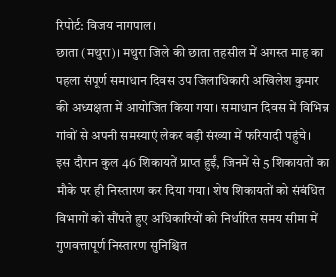रिपोर्ट: विजय नागपाल।
छाता (मथुरा)। मथुरा जिले की छाता तहसील में अगस्त माह का पहला संपूर्ण समाधान दिवस उप जिलाधिकारी अखिलेश कुमार की अध्यक्षता में आयोजित किया गया। समाधान दिवस में विभिन्न गांवों से अपनी समस्याएं लेकर बड़ी संख्या में फरियादी पहुंचे।
इस दौरान कुल 46 शिकायतें प्राप्त हुईं, जिनमें से 5 शिकायतों का मौके पर ही निस्तारण कर दिया गया। शेष शिकायतों को संबंधित विभागों को सौंपते हुए अधिकारियों को निर्धारित समय सीमा में गुणवत्तापूर्ण निस्तारण सुनिश्चित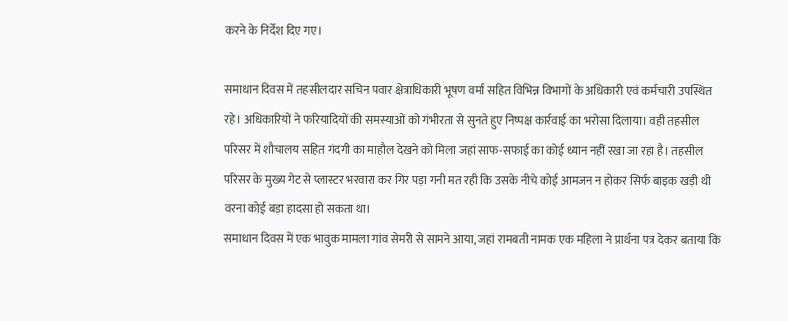करने के निर्देश दिए गए।

समाधान दिवस में तहसीलदार सचिन पवार क्षेत्राधिकारी भूषण वर्मा सहित विभिन्न विभागों के अधिकारी एवं कर्मचारी उपस्थित रहे। अधिकारियों ने फरियादियों की समस्याओं को गंभीरता से सुनते हुए निष्पक्ष कार्रवाई का भरोसा दिलाया। वही तहसील परिसर में शौचालय सहित गंदगी का माहौल देखने को मिला जहां साफ-सफाई का कोई ध्यान नहीं रखा जा रहा है। तहसील परिसर के मुख्य गेट से प्लास्टर भरवारा कर गिर पड़ा गनी मत रही कि उसके नीचे कोई आमजन न होकर सिर्फ बाइक खड़ी थी वरना कोई बड़ा हादसा हो सकता था।
समाधान दिवस में एक भावुक मामला गांव सेमरी से सामने आया, जहां रामबती नामक एक महिला ने प्रार्थना पत्र देकर बताया कि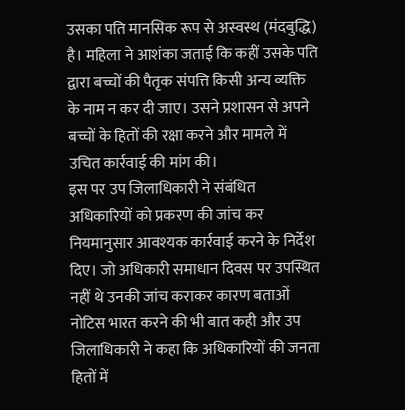उसका पति मानसिक रूप से अस्वस्थ (मंदबुद्धि) है। महिला ने आशंका जताई कि कहीं उसके पति द्वारा बच्चों की पैतृक संपत्ति किसी अन्य व्यक्ति के नाम न कर दी जाए। उसने प्रशासन से अपने बच्चों के हितों की रक्षा करने और मामले में उचित कार्रवाई की मांग की।
इस पर उप जिलाधिकारी ने संबंधित अधिकारियों को प्रकरण की जांच कर नियमानुसार आवश्यक कार्रवाई करने के निर्देश दिए। जो अधिकारी समाधान दिवस पर उपस्थित नहीं थे उनकी जांच कराकर कारण बताओं नोटिस भारत करने की भी बात कही और उप जिलाधिकारी ने कहा कि अधिकारियों की जनता हितों में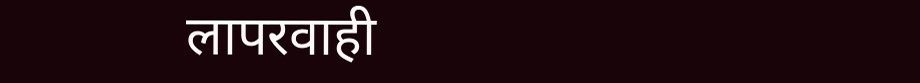लापरवाही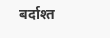बर्दाश्त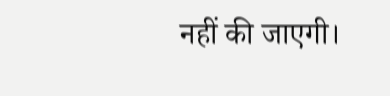नहीं की जाएगी।